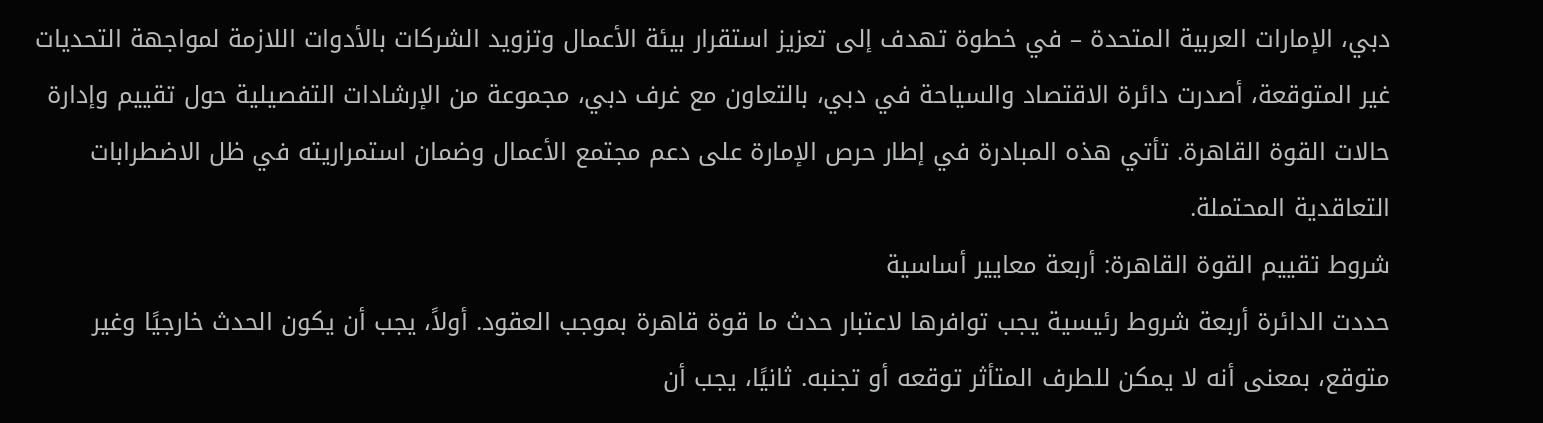دبي، الإمارات العربية المتحدة – في خطوة تهدف إلى تعزيز استقرار بيئة الأعمال وتزويد الشركات بالأدوات اللازمة لمواجهة التحديات غير المتوقعة، أصدرت دائرة الاقتصاد والسياحة في دبي، بالتعاون مع غرف دبي، مجموعة من الإرشادات التفصيلية حول تقييم وإدارة حالات القوة القاهرة. تأتي هذه المبادرة في إطار حرص الإمارة على دعم مجتمع الأعمال وضمان استمراريته في ظل الاضطرابات التعاقدية المحتملة.
شروط تقييم القوة القاهرة: أربعة معايير أساسية
حددت الدائرة أربعة شروط رئيسية يجب توافرها لاعتبار حدث ما قوة قاهرة بموجب العقود. أولاً، يجب أن يكون الحدث خارجيًا وغير متوقع، بمعنى أنه لا يمكن للطرف المتأثر توقعه أو تجنبه. ثانيًا، يجب أن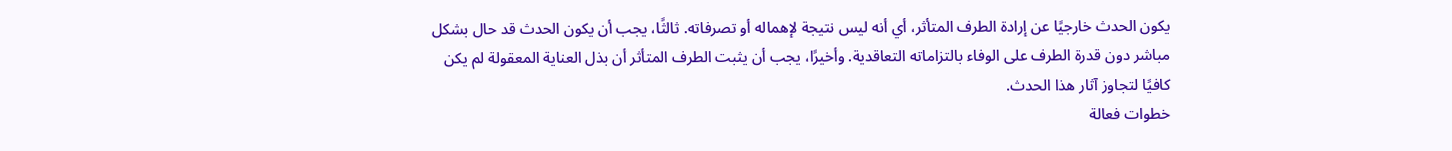يكون الحدث خارجيًا عن إرادة الطرف المتأثر، أي أنه ليس نتيجة لإهماله أو تصرفاته. ثالثًا، يجب أن يكون الحدث قد حال بشكل مباشر دون قدرة الطرف على الوفاء بالتزاماته التعاقدية. وأخيرًا، يجب أن يثبت الطرف المتأثر أن بذل العناية المعقولة لم يكن كافيًا لتجاوز آثار هذا الحدث.
خطوات فعالة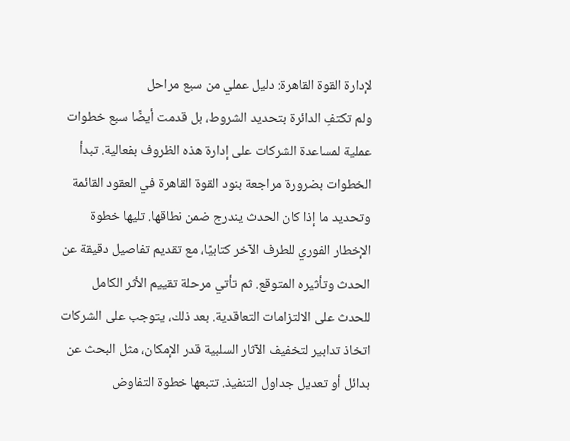لإدارة القوة القاهرة: دليل عملي من سبع مراحل
ولم تكتفِ الدائرة بتحديد الشروط، بل قدمت أيضًا سبع خطوات عملية لمساعدة الشركات على إدارة هذه الظروف بفعالية. تبدأ الخطوات بضرورة مراجعة بنود القوة القاهرة في العقود القائمة وتحديد ما إذا كان الحدث يندرج ضمن نطاقها. تليها خطوة الإخطار الفوري للطرف الآخر كتابيًا، مع تقديم تفاصيل دقيقة عن الحدث وتأثيره المتوقع. ثم تأتي مرحلة تقييم الأثر الكامل للحدث على الالتزامات التعاقدية. بعد ذلك، يتوجب على الشركات اتخاذ تدابير لتخفيف الآثار السلبية قدر الإمكان، مثل البحث عن بدائل أو تعديل جداول التنفيذ. تتبعها خطوة التفاوض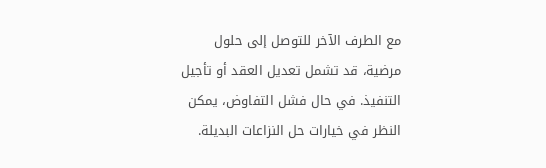مع الطرف الآخر للتوصل إلى حلول مرضية، قد تشمل تعديل العقد أو تأجيل التنفيذ. في حال فشل التفاوض، يمكن النظر في خيارات حل النزاعات البديلة.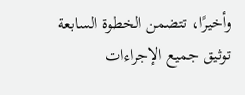وأخيرًا، تتضمن الخطوة السابعة توثيق جميع الإجراءات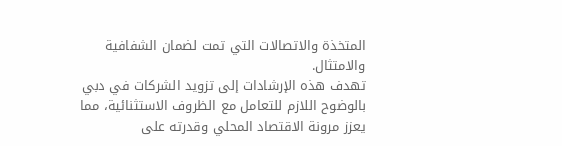المتخذة والاتصالات التي تمت لضمان الشفافية والامتثال.
تهدف هذه الإرشادات إلى تزويد الشركات في دبي بالوضوح اللازم للتعامل مع الظروف الاستثنائية، مما يعزز مرونة الاقتصاد المحلي وقدرته على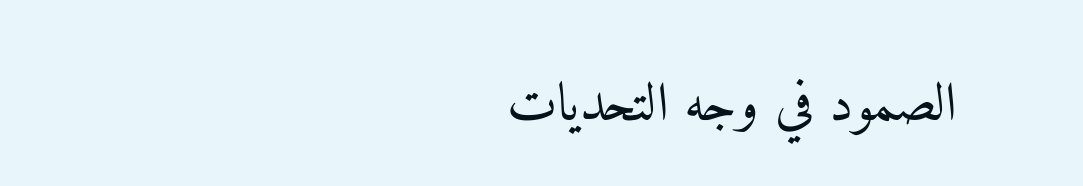الصمود في وجه التحديات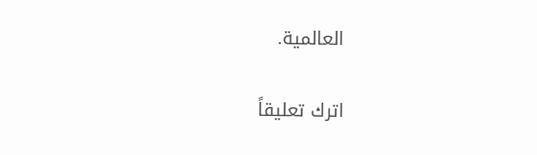العالمية.

اترك تعليقاً